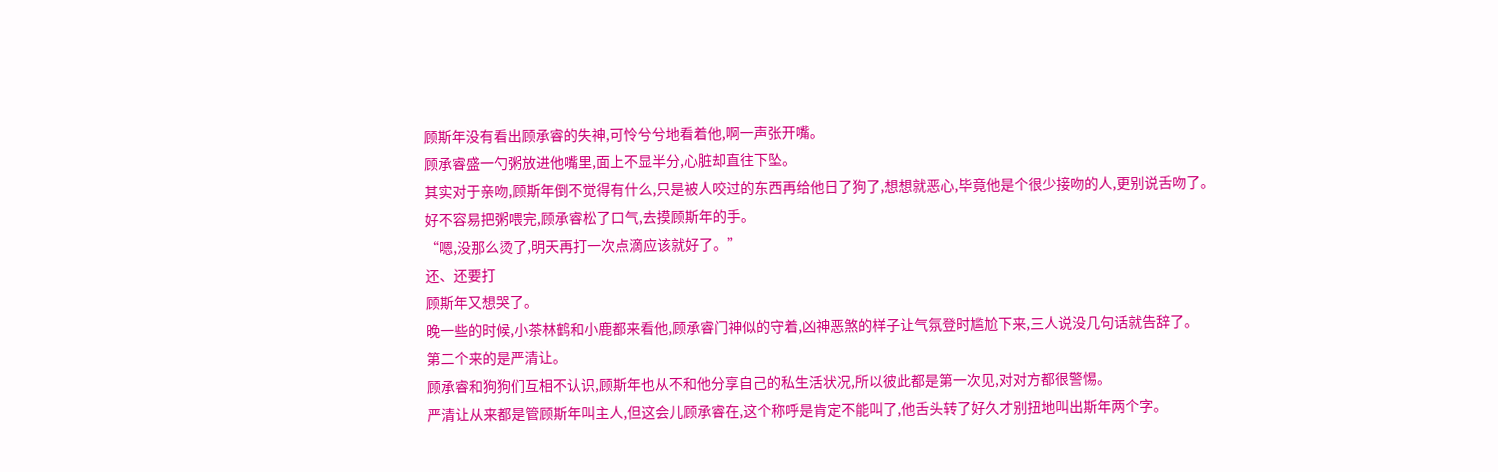顾斯年没有看出顾承睿的失神,可怜兮兮地看着他,啊一声张开嘴。
顾承睿盛一勺粥放进他嘴里,面上不显半分,心脏却直往下坠。
其实对于亲吻,顾斯年倒不觉得有什么,只是被人咬过的东西再给他日了狗了,想想就恶心,毕竟他是个很少接吻的人,更别说舌吻了。
好不容易把粥喂完,顾承睿松了口气,去摸顾斯年的手。
“嗯,没那么烫了,明天再打一次点滴应该就好了。”
还、还要打
顾斯年又想哭了。
晚一些的时候,小茶林鹤和小鹿都来看他,顾承睿门神似的守着,凶神恶煞的样子让气氛登时尴尬下来,三人说没几句话就告辞了。
第二个来的是严清让。
顾承睿和狗狗们互相不认识,顾斯年也从不和他分享自己的私生活状况,所以彼此都是第一次见,对对方都很警惕。
严清让从来都是管顾斯年叫主人,但这会儿顾承睿在,这个称呼是肯定不能叫了,他舌头转了好久才别扭地叫出斯年两个字。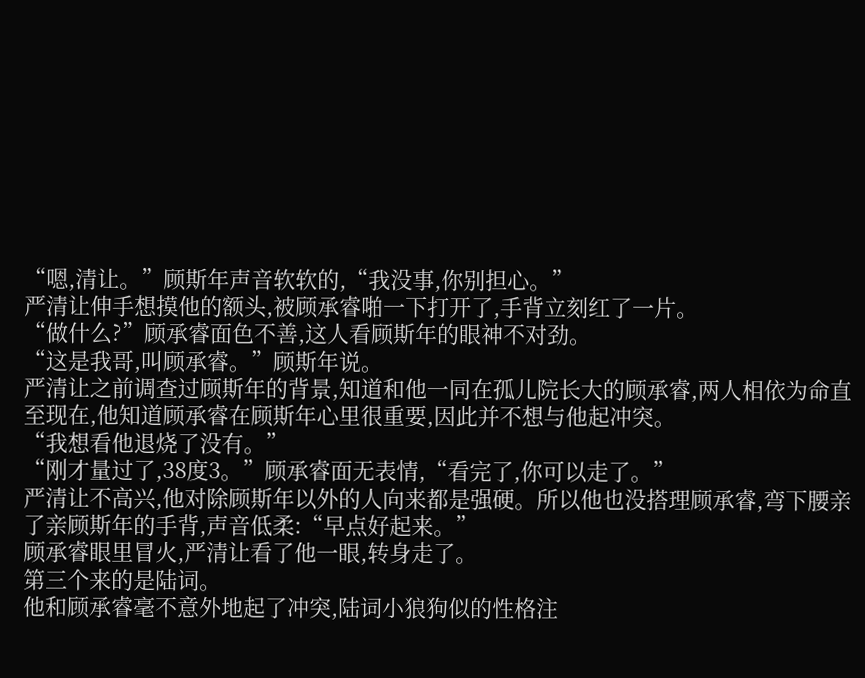“嗯,清让。”顾斯年声音软软的,“我没事,你别担心。”
严清让伸手想摸他的额头,被顾承睿啪一下打开了,手背立刻红了一片。
“做什么?”顾承睿面色不善,这人看顾斯年的眼神不对劲。
“这是我哥,叫顾承睿。”顾斯年说。
严清让之前调查过顾斯年的背景,知道和他一同在孤儿院长大的顾承睿,两人相依为命直至现在,他知道顾承睿在顾斯年心里很重要,因此并不想与他起冲突。
“我想看他退烧了没有。”
“刚才量过了,38度3。”顾承睿面无表情,“看完了,你可以走了。”
严清让不高兴,他对除顾斯年以外的人向来都是强硬。所以他也没搭理顾承睿,弯下腰亲了亲顾斯年的手背,声音低柔:“早点好起来。”
顾承睿眼里冒火,严清让看了他一眼,转身走了。
第三个来的是陆词。
他和顾承睿毫不意外地起了冲突,陆词小狼狗似的性格注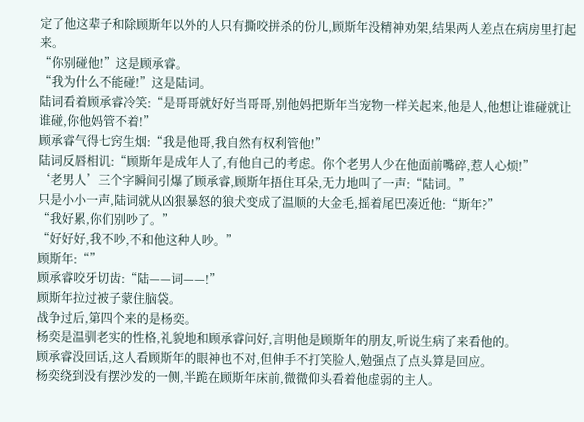定了他这辈子和除顾斯年以外的人只有撕咬拼杀的份儿,顾斯年没精神劝架,结果两人差点在病房里打起来。
“你别碰他!”这是顾承睿。
“我为什么不能碰!”这是陆词。
陆词看着顾承睿冷笑:“是哥哥就好好当哥哥,别他妈把斯年当宠物一样关起来,他是人,他想让谁碰就让谁碰,你他妈管不着!”
顾承睿气得七窍生烟:“我是他哥,我自然有权利管他!”
陆词反唇相讥:“顾斯年是成年人了,有他自己的考虑。你个老男人少在他面前嘴碎,惹人心烦!”
‘老男人’三个字瞬间引爆了顾承睿,顾斯年捂住耳朵,无力地叫了一声:“陆词。”
只是小小一声,陆词就从凶狠暴怒的狼犬变成了温顺的大金毛,摇着尾巴凑近他:“斯年?”
“我好累,你们别吵了。”
“好好好,我不吵,不和他这种人吵。”
顾斯年:“”
顾承睿咬牙切齿:“陆——词——!”
顾斯年拉过被子蒙住脑袋。
战争过后,第四个来的是杨奕。
杨奕是温驯老实的性格,礼貌地和顾承睿问好,言明他是顾斯年的朋友,听说生病了来看他的。
顾承睿没回话,这人看顾斯年的眼神也不对,但伸手不打笑脸人,勉强点了点头算是回应。
杨奕绕到没有摆沙发的一侧,半跪在顾斯年床前,微微仰头看着他虚弱的主人。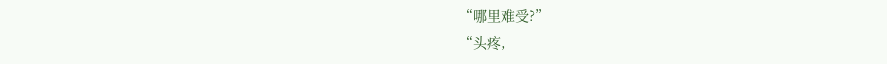“哪里难受?”
“头疼,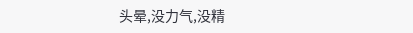头晕,没力气,没精